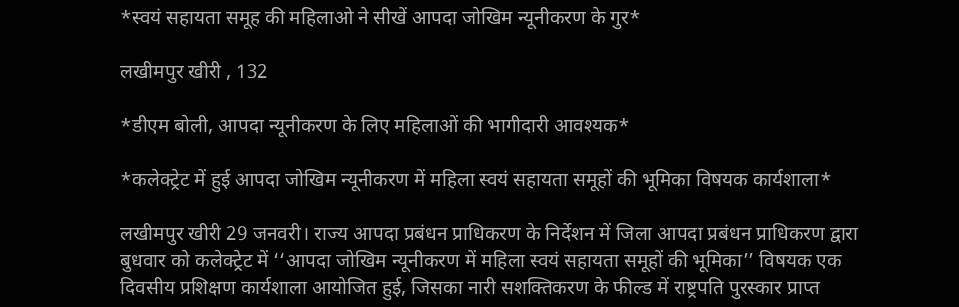*स्वयं सहायता समूह की महिलाओ ने सीखें आपदा जोखिम न्यूनीकरण के गुर*

लखीमपुर खीरी , 132

*डीएम बोली, आपदा न्यूनीकरण के लिए महिलाओं की भागीदारी आवश्यक*

*कलेक्ट्रेट में हुई आपदा जोखिम न्यूनीकरण में महिला स्वयं सहायता समूहों की भूमिका विषयक कार्यशाला*

लखीमपुर खीरी 29 जनवरी। राज्य आपदा प्रबंधन प्राधिकरण के निर्देशन में जिला आपदा प्रबंधन प्राधिकरण द्वारा बुधवार को कलेक्ट्रेट में ‘‘आपदा जोखिम न्यूनीकरण में महिला स्वयं सहायता समूहों की भूमिका’’ विषयक एक दिवसीय प्रशिक्षण कार्यशाला आयोजित हुई, जिसका नारी सशक्तिकरण के फील्ड में राष्ट्रपति पुरस्कार प्राप्त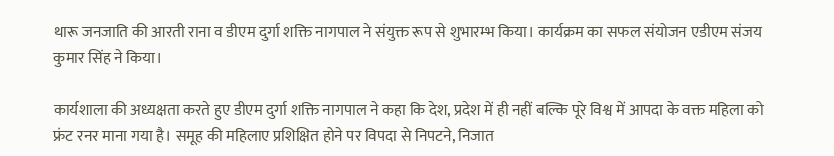थारू जनजाति की आरती राना व डीएम दुर्गा शक्ति नागपाल ने संयुक्त रूप से शुभारम्भ किया। कार्यक्रम का सफल संयोजन एडीएम संजय कुमार सिंह ने किया।

कार्यशाला की अध्यक्षता करते हुए डीएम दुर्गा शक्ति नागपाल ने कहा कि देश, प्रदेश में ही नहीं बल्कि पूरे विश्व में आपदा के वक्त महिला को फ्रंट रनर माना गया है। समूह की महिलाए प्रशिक्षित होने पर विपदा से निपटने, निजात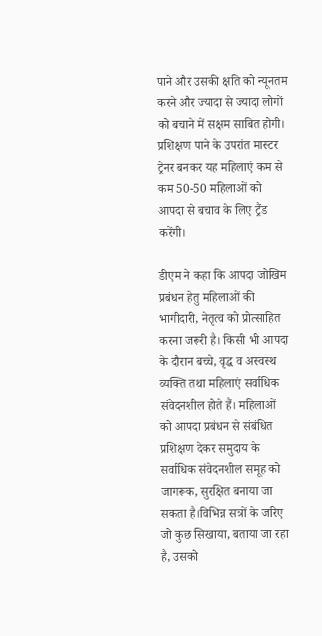पाने और उसकी क्षति को न्यूनतम करने और ज्यादा से ज्यादा लोगों को बचाने में सक्षम साबित होगी। प्रशिक्षण पाने के उपरांत मास्टर ट्रेनर बनकर यह महिलाएं कम से कम 50-50 महिलाओं को आपदा से बचाव के लिए ट्रैंड करेंगी।

डीएम ने कहा कि आपदा जोखिम प्रबंधन हेतु महिलाओं की भागीदारी, नेतृत्व को प्रोत्साहित करना जरूरी है। किसी भी आपदा के दौरान बच्चे, वृद्ध व अस्वस्थ व्यक्ति तथा महिलाएं सर्वाधिक संवेदनशील होते हैं। महिलाओं को आपदा प्रबंधन से संबंधित प्रशिक्षण देकर समुदाय के सर्वाधिक संवेदनशील समूह को जागरूक, सुरक्षित बनाया जा सकता है।विभिन्न सत्रों के जरिए जो कुछ सिखाया, बताया जा रहा है, उसको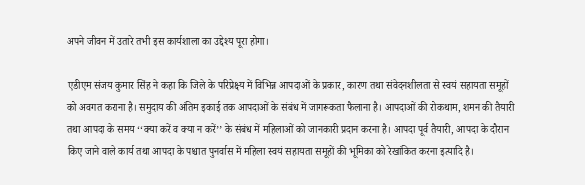अपने जीवन में उतारे तभी इस कार्यशाला का उद्देश्य पूरा होगा।

एडीएम संजय कुमार सिंह ने कहा कि जिले के परिप्रेक्ष्य में विभिन्न आपदाओं के प्रकार, कारण तथा संवेदनशीलता से स्वयं सहायता समूहों को अवगत कराना है। समुदाय की अंतिम इकाई तक आपदाओं के संबंध में जागरूकता फैलाना है। आपदाओं की रोकथाम, शमन की तैयारी तथा आपदा के समय ‘‘क्या करें व क्या न करें’’ के संबंध में महिलाओं को जानकारी प्रदान करना है। आपदा पूर्व तैयारी, आपदा के दौरान किए जाने वाले कार्य तथा आपदा के पश्चात पुनर्वास में महिला स्वयं सहायता समूहों की भूमिका को रेखांकित करना इत्यादि है।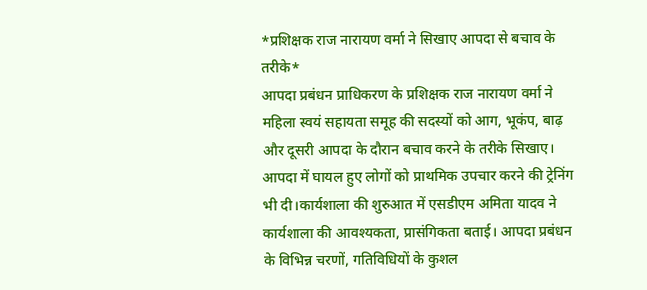*प्रशिक्षक राज नारायण वर्मा ने सिखाए आपदा से बचाव के तरीके*
आपदा प्रबंधन प्राधिकरण के प्रशिक्षक राज नारायण वर्मा ने महिला स्वयं सहायता समूह की सदस्यों को आग, भूकंप, बाढ़ और दूसरी आपदा के दौरान बचाव करने के तरीके सिखाए। आपदा में घायल हुए लोगों को प्राथमिक उपचार करने की ट्रेनिंग भी दी।कार्यशाला की शुरुआत में एसडीएम अमिता यादव ने कार्यशाला की आवश्यकता, प्रासंगिकता बताई। आपदा प्रबंधन के विभिन्न चरणों, गतिविधियों के कुशल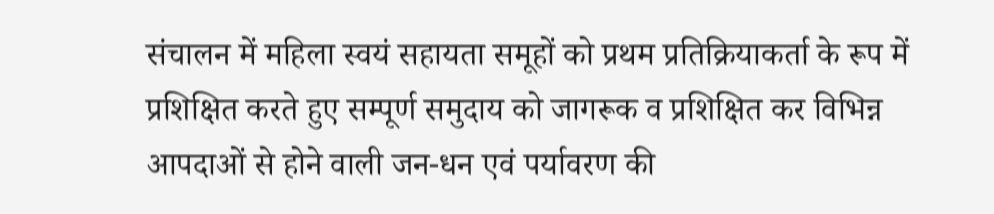संचालन में महिला स्वयं सहायता समूहों को प्रथम प्रतिक्रियाकर्ता के रूप में प्रशिक्षित करते हुए सम्पूर्ण समुदाय को जागरूक व प्रशिक्षित कर विभिन्न आपदाओं से होने वाली जन-धन एवं पर्यावरण की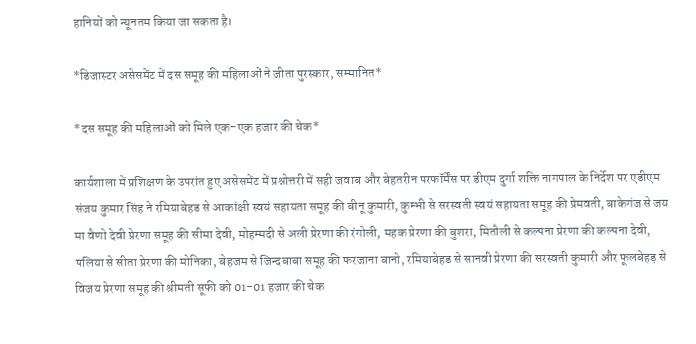हानियों को न्यूनतम किया जा सकता है।

*डिजास्टर असेसमेंट में दस समूह की महिलाओं ने जीता पुरस्कार, सम्मानित*

*दस समूह की महिलाओं को मिले एक-एक हजार की चेक*

कार्यशाला में प्रशिक्षण के उपरांत हुए असेसमेंट में प्रश्नोत्तरी में सही जवाब और बेहतरीन परफॉर्मेंस पर डीएम दुर्गा शक्ति नागपाल के निर्देश पर एडीएम संजय कुमार सिंह ने रमियाबेहड से आकांक्षी स्वयं सहायता समूह की बीनू कुमारी, कुम्भी से सरस्वती स्वयं सहायता समूह की प्रेमवती, बाकेगंज से जय मा वैणो देवी प्रेरणा समूह की सीमा देवी, मोहम्मदी से अली प्रेरणा की रंगोली, महक प्रेरणा की बुशरा, मितौली से कल्पना प्रेरणा की कल्पना देवी, पलिया से सीता प्रेरणा की मोनिका, बेहजम से जिन्दबाबा समूह की फरजाना बानो, रमियाबेहड से सानवी प्रेरणा की सरस्वती कुमारी और फूलबेहड़ से विजय प्रेरणा समूह की श्रीमती सूफी को 01-01 हजार की चेक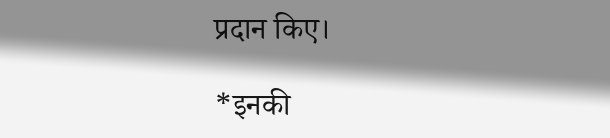प्रदान किए।

*इनकी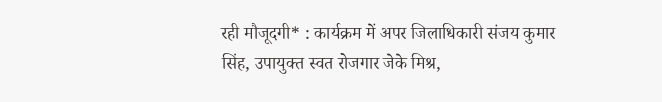रही मौजूदगी* : कार्यक्रम में अपर जिलाधिकारी संजय कुमार सिंह, उपायुक्त स्वत रोजगार जेके मिश्र,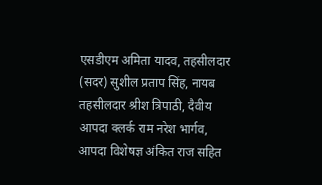एसडीएम अमिता यादव, तहसीलदार (सदर) सुशील प्रताप सिंह, नायब तहसीलदार श्रीश त्रिपाठी, दैवीय आपदा क्लर्क राम नरेश भार्गव, आपदा विशेषज्ञ अंकित राज सहित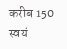करीब 150 स्वयं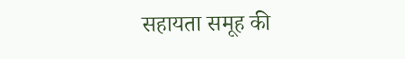सहायता समूह की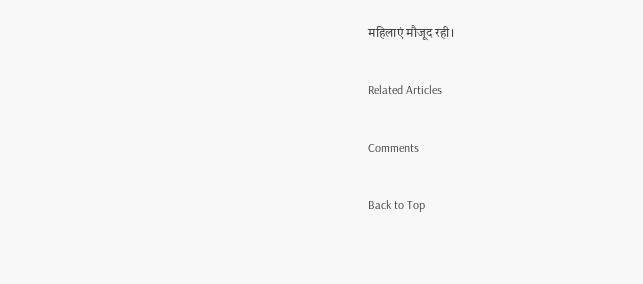महिलाएं मौजूद रही।

Related Articles

Comments

Back to Top